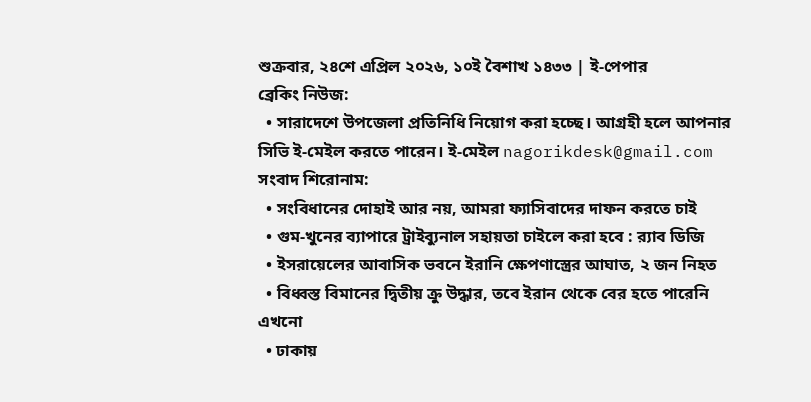শুক্রবার, ২৪শে এপ্রিল ২০২৬, ১০ই বৈশাখ ১৪৩৩ | ই-পেপার
ব্রেকিং নিউজ:
  • সারাদেশে উপজেলা প্রতিনিধি নিয়োগ করা হচ্ছে। আগ্রহী হলে আপনার সিভি ই-মেইল করতে পারেন। ই-মেইল nagorikdesk@gmail.com
সংবাদ শিরোনাম:
  • সংবিধানের দোহাই আর নয়, আমরা ফ্যাসিবাদের দাফন করতে চাই
  • গুম-খুনের ব্যাপারে ট্রাইব্যুনাল সহায়তা চাইলে করা হবে : র‍্যাব ডিজি
  • ইসরায়েলের আবাসিক ভবনে ইরানি ক্ষেপণাস্ত্রের আঘাত, ২ জন নিহত
  • বিধ্বস্ত বিমানের দ্বিতীয় ক্রু উদ্ধার, তবে ইরান থেকে বের হতে পারেনি এখনো
  • ঢাকায়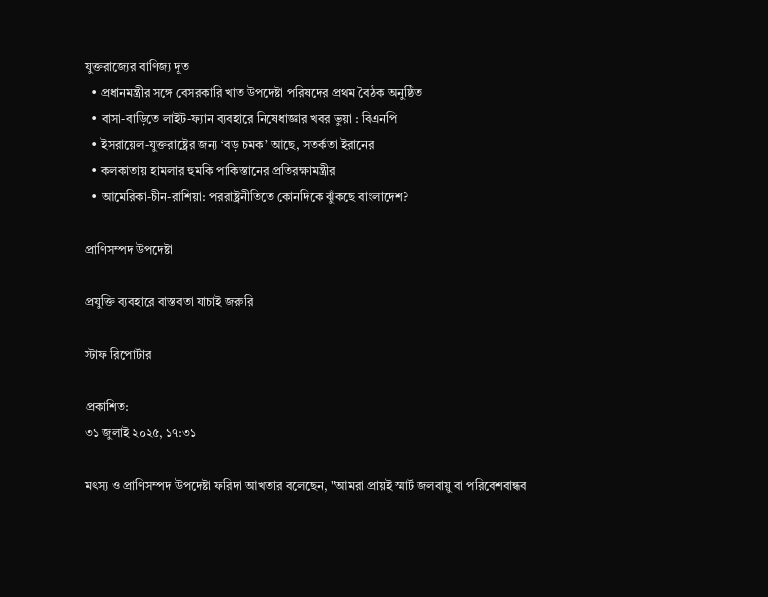যুক্তরাজ্যের বাণিজ্য দূত
  • প্রধানমন্ত্রীর সঙ্গে বেসরকারি খাত উপদেষ্টা পরিষদের প্রথম বৈঠক অনুষ্ঠিত
  • বাসা-বাড়িতে লাইট-ফ্যান ব্যবহারে নিষেধাজ্ঞার খবর ভুয়া : বিএনপি
  • ইসরায়েল-যুক্তরাষ্ট্রের জন্য ‘বড় চমক’ আছে, সতর্কতা ইরানের
  • কলকাতায় হামলার হুমকি পাকিস্তানের প্রতিরক্ষামন্ত্রীর
  • আমেরিকা-চীন-রাশিয়া: পররাষ্ট্রনীতিতে কোনদিকে ঝুঁকছে বাংলাদেশ?

প্রাণিসম্পদ উপদেষ্টা

প্রযুক্তি ব্যবহারে বাস্তবতা যাচাই জরুরি

স্টাফ রিপোর্টার

প্রকাশিত:
৩১ জুলাই ২০২৫, ১৭:৩১

মৎস্য ও প্রাণিসম্পদ উপদেষ্টা ফরিদা আখতার বলেছেন, "আমরা প্রায়ই স্মার্ট জলবায়ু বা পরিবেশবান্ধব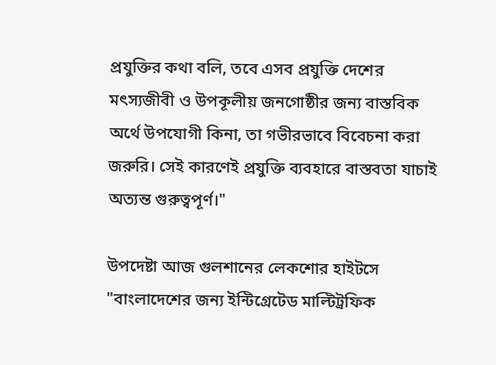প্রযুক্তির কথা বলি, তবে এসব প্রযুক্তি দেশের মৎস্যজীবী ও উপকূলীয় জনগোষ্ঠীর জন্য বাস্তবিক অর্থে উপযোগী কিনা, তা গভীরভাবে বিবেচনা করা জরুরি। সেই কারণেই প্রযুক্তি ব্যবহারে বাস্তবতা যাচাই অত্যন্ত গুরুত্বপূর্ণ।"

উপদেষ্টা আজ গুলশানের লেকশোর হাইটসে "বাংলাদেশের জন্য ইন্টিগ্রেটেড মাল্টিট্রফিক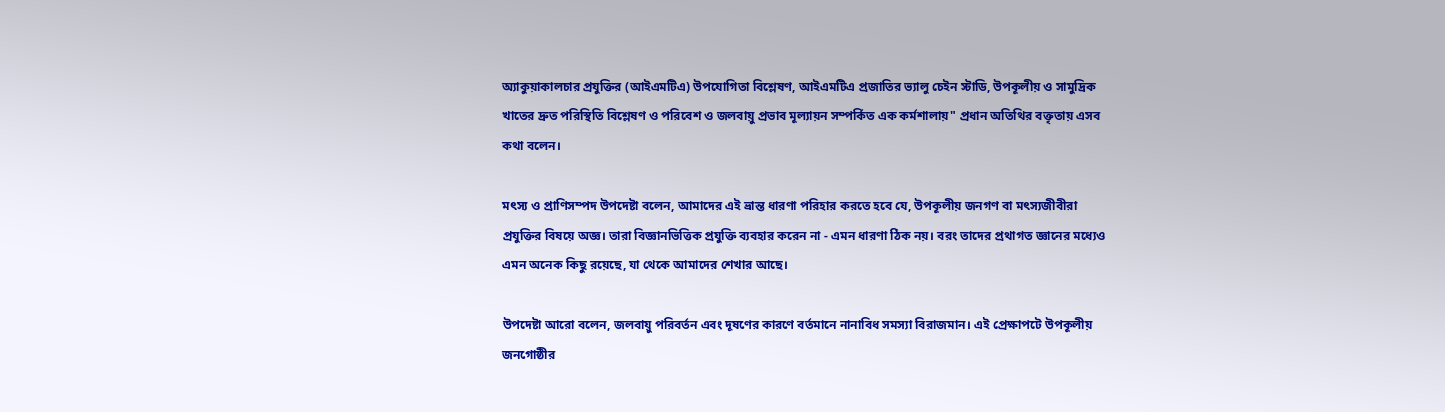অ্যাকুয়াকালচার প্রযুক্তির (আইএমটিএ) উপযোগিতা বিশ্লেষণ, আইএমটিএ প্রজাতির ভ্যালু চেইন স্টাডি, উপকূলীয় ও সামুদ্রিক খাতের দ্রুত পরিস্থিতি বিশ্লেষণ ও পরিবেশ ও জলবায়ু প্রভাব মূল্যায়ন সম্পর্কিত এক কর্মশালায়" প্রধান অতিথির বক্তৃতায় এসব কথা বলেন।

মৎস্য ও প্রাণিসম্পদ উপদেষ্টা বলেন, আমাদের এই ভ্রান্ত ধারণা পরিহার করতে হবে যে, উপকূলীয় জনগণ বা মৎস্যজীবীরা প্রযুক্তির বিষয়ে অজ্ঞ। তারা বিজ্ঞানভিত্তিক প্রযুক্তি ব্যবহার করেন না - এমন ধারণা ঠিক নয়। বরং তাদের প্রথাগত জ্ঞানের মধ্যেও এমন অনেক কিছু রয়েছে, যা থেকে আমাদের শেখার আছে।

উপদেষ্টা আরো বলেন, জলবায়ু পরিবর্তন এবং দূষণের কারণে বর্তমানে নানাবিধ সমস্যা বিরাজমান। এই প্রেক্ষাপটে উপকূলীয় জনগোষ্ঠীর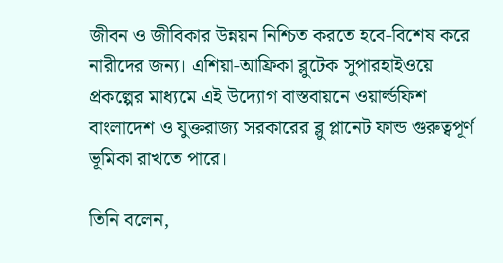জীবন ও জীবিকার উন্নয়ন নিশ্চিত করতে হবে-বিশেষ করে নারীদের জন্য। এশিয়া-আফ্রিকা ব্লুটেক সুপারহাইওয়ে প্রকল্পের মাধ্যমে এই উদ্যোগ বাস্তবায়নে ওয়ার্ল্ডফিশ বাংলাদেশ ও যুক্তরাজ্য সরকারের ব্লু প্লানেট ফান্ড গুরুত্বপূর্ণ ভূমিকা রাখতে পারে।

তিনি বলেন,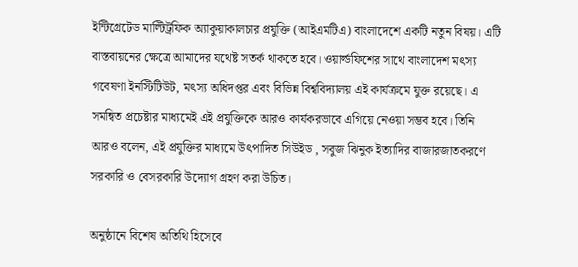ইন্টিগ্রেটেড মাল্টিট্রফিক অ্যাকুয়াকালচার প্রযুক্তি (আইএমটিএ) বাংলাদেশে একটি নতুন বিষয়। এটি বাস্তবায়নের ক্ষেত্রে আমাদের যথেষ্ট সতর্ক থাকতে হবে। ওয়ার্ল্ডফিশের সাথে বাংলাদেশ মৎস্য গবেষণা ইনস্টিটিউট, মৎস্য অধিদপ্তর এবং বিভিন্ন বিশ্ববিদ্যালয় এই কার্যক্রমে যুক্ত রয়েছে। এ সমন্বিত প্রচেষ্টার মাধ্যমেই এই প্রযুক্তিকে আরও কার্যকরভাবে এগিয়ে নেওয়া সম্ভব হবে। তিনি আরও বলেন, এই প্রযুক্তির মাধ্যমে উৎপাদিত সিউইড , সবুজ ঝিনুক ইত্যাদির বাজারজাতকরণে সরকারি ও বেসরকারি উদ্যোগ গ্রহণ করা উচিত।

অনুষ্ঠানে বিশেষ অতিথি হিসেবে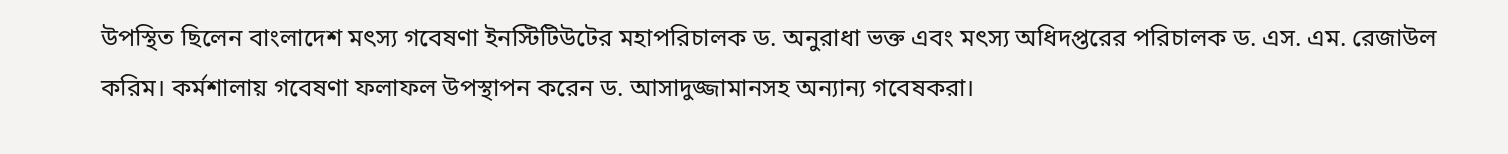উপস্থিত ছিলেন বাংলাদেশ মৎস্য গবেষণা ইনস্টিটিউটের মহাপরিচালক ড. অনুরাধা ভক্ত এবং মৎস্য অধিদপ্তরের পরিচালক ড. এস. এম. রেজাউল করিম। কর্মশালায় গবেষণা ফলাফল উপস্থাপন করেন ড. আসাদুজ্জামানসহ অন্যান্য গবেষকরা।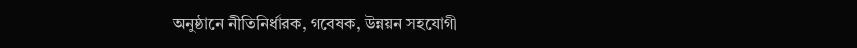অনুষ্ঠানে নীতিনির্ধারক, গবেষক, উন্নয়ন সহযোগী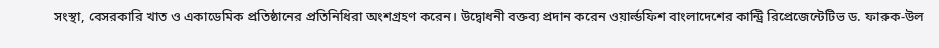সংস্থা, বেসরকারি খাত ও একাডেমিক প্রতিষ্ঠানের প্রতিনিধিরা অংশগ্রহণ করেন। উদ্বোধনী বক্তব্য প্রদান করেন ওয়ার্ল্ডফিশ বাংলাদেশের কান্ট্রি রিপ্রেজেন্টেটিভ ড. ফারুক-উল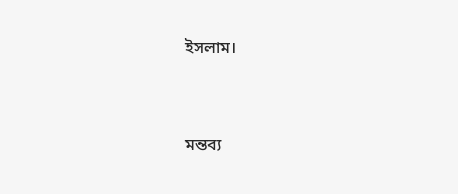ইসলাম।


মন্তব্য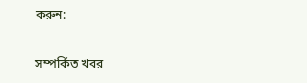করুন:

সম্পর্কিত খবর